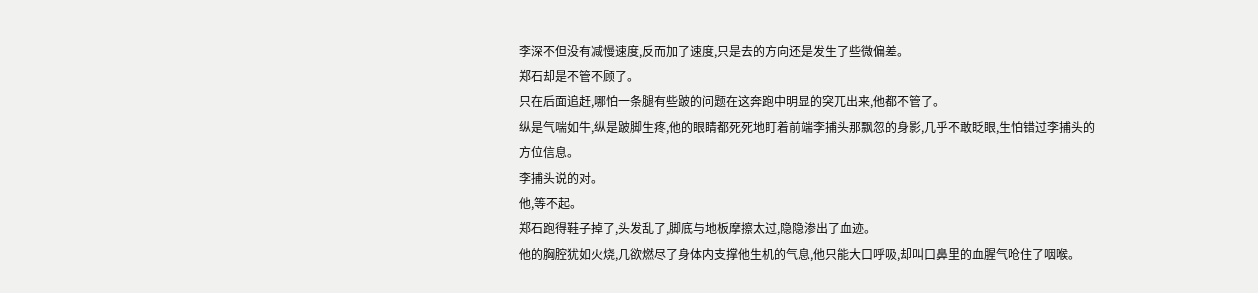李深不但没有减慢速度,反而加了速度,只是去的方向还是发生了些微偏差。
郑石却是不管不顾了。
只在后面追赶,哪怕一条腿有些跛的问题在这奔跑中明显的突兀出来,他都不管了。
纵是气喘如牛,纵是跛脚生疼,他的眼睛都死死地盯着前端李捕头那飘忽的身影,几乎不敢眨眼,生怕错过李捕头的方位信息。
李捕头说的对。
他,等不起。
郑石跑得鞋子掉了,头发乱了,脚底与地板摩擦太过,隐隐渗出了血迹。
他的胸腔犹如火烧,几欲燃尽了身体内支撑他生机的气息,他只能大口呼吸,却叫口鼻里的血腥气呛住了咽喉。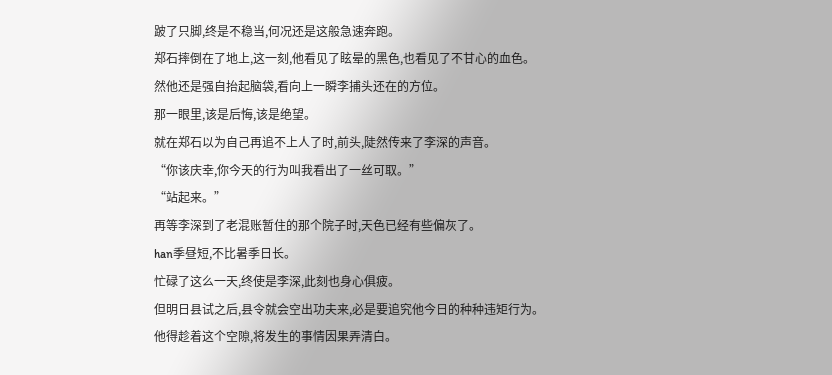跛了只脚,终是不稳当,何况还是这般急速奔跑。
郑石摔倒在了地上,这一刻,他看见了眩晕的黑色,也看见了不甘心的血色。
然他还是强自抬起脑袋,看向上一瞬李捕头还在的方位。
那一眼里,该是后悔,该是绝望。
就在郑石以为自己再追不上人了时,前头,陡然传来了李深的声音。
“你该庆幸,你今天的行为叫我看出了一丝可取。”
“站起来。”
再等李深到了老混账暂住的那个院子时,天色已经有些偏灰了。
han季昼短,不比暑季日长。
忙碌了这么一天,终使是李深,此刻也身心俱疲。
但明日县试之后,县令就会空出功夫来,必是要追究他今日的种种违矩行为。
他得趁着这个空隙,将发生的事情因果弄清白。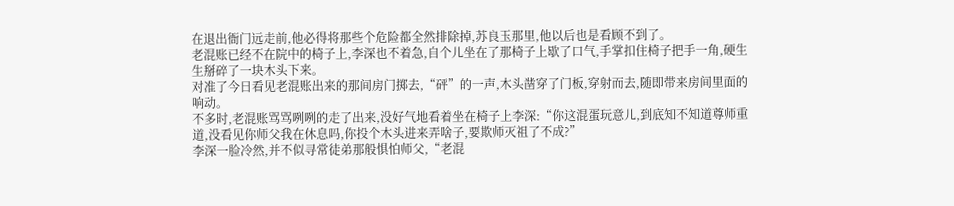在退出衙门远走前,他必得将那些个危险都全然排除掉,苏良玉那里,他以后也是看顾不到了。
老混账已经不在院中的椅子上,李深也不着急,自个儿坐在了那椅子上歇了口气,手掌扣住椅子把手一角,硬生生掰碎了一块木头下来。
对准了今日看见老混账出来的那间房门掷去,“砰”的一声,木头凿穿了门板,穿射而去,随即带来房间里面的响动。
不多时,老混账骂骂咧咧的走了出来,没好气地看着坐在椅子上李深:“你这混蛋玩意儿,到底知不知道尊师重道,没看见你师父我在休息吗,你投个木头进来弄啥子,要欺师灭祖了不成?”
李深一脸冷然,并不似寻常徒弟那般惧怕师父,“老混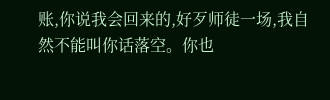账,你说我会回来的,好歹师徒一场,我自然不能叫你话落空。你也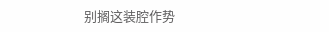别搁这装腔作势